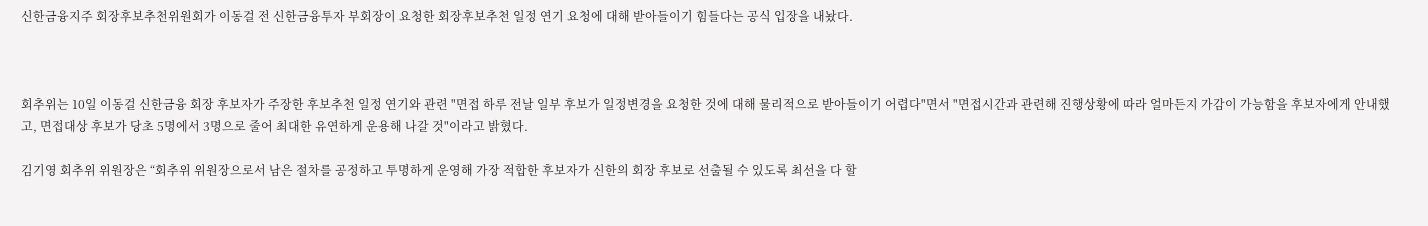신한금융지주 회장후보추천위원회가 이동걸 전 신한금융투자 부회장이 요청한 회장후보추천 일정 연기 요청에 대해 받아들이기 힘들다는 공식 입장을 내놨다.



회추위는 10일 이동걸 신한금융 회장 후보자가 주장한 후보추천 일정 연기와 관련 "면접 하루 전날 일부 후보가 일정변경을 요청한 것에 대해 물리적으로 받아들이기 어렵다"면서 "면접시간과 관련해 진행상황에 따라 얼마든지 가감이 가능함을 후보자에게 안내했고, 면접대상 후보가 당초 5명에서 3명으로 줄어 최대한 유연하게 운용해 나갈 것"이라고 밝혔다.

김기영 회추위 위원장은 “회추위 위원장으로서 남은 절차를 공정하고 투명하게 운영해 가장 적합한 후보자가 신한의 회장 후보로 선출될 수 있도록 최선을 다 할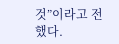것”이라고 전했다.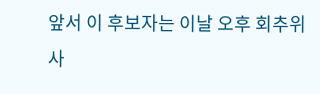앞서 이 후보자는 이날 오후 회추위 사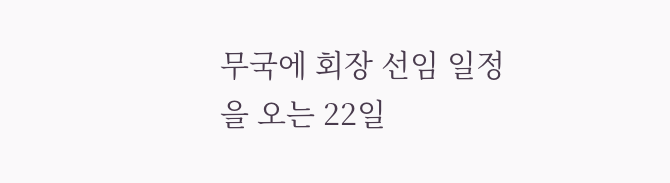무국에 회장 선임 일정을 오는 22일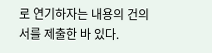로 연기하자는 내용의 건의서를 제출한 바 있다.